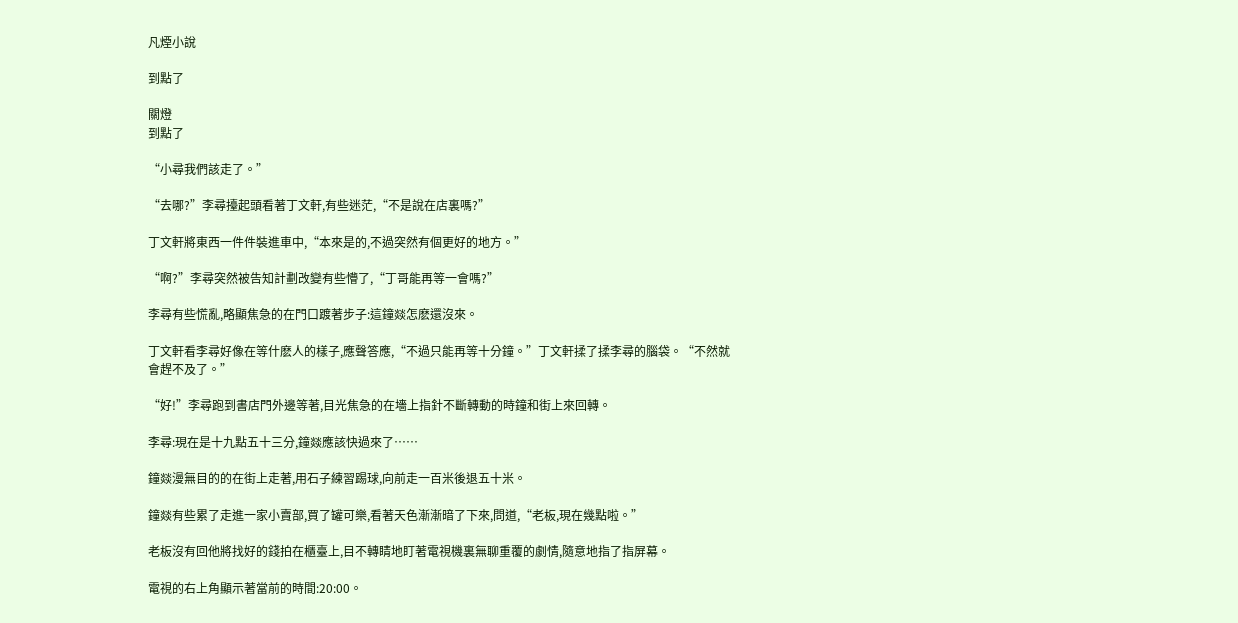凡煙小說

到點了

關燈
到點了

“小尋我們該走了。”

“去哪?”李尋擡起頭看著丁文軒,有些迷茫,“不是說在店裏嗎?”

丁文軒將東西一件件裝進車中,“本來是的,不過突然有個更好的地方。”

“啊?”李尋突然被告知計劃改變有些懵了,“丁哥能再等一會嗎?”

李尋有些慌亂,略顯焦急的在門口踱著步子:這鐘燚怎麽還沒來。

丁文軒看李尋好像在等什麽人的樣子,應聲答應,“不過只能再等十分鐘。”丁文軒揉了揉李尋的腦袋。“不然就會趕不及了。”

“好!”李尋跑到書店門外邊等著,目光焦急的在墻上指針不斷轉動的時鐘和街上來回轉。

李尋:現在是十九點五十三分,鐘燚應該快過來了……

鐘燚漫無目的的在街上走著,用石子練習踢球,向前走一百米後退五十米。

鐘燚有些累了走進一家小賣部,買了罐可樂,看著天色漸漸暗了下來,問道,“老板,現在幾點啦。”

老板沒有回他將找好的錢拍在櫃臺上,目不轉睛地盯著電視機裏無聊重覆的劇情,隨意地指了指屏幕。

電視的右上角顯示著當前的時間:20:00。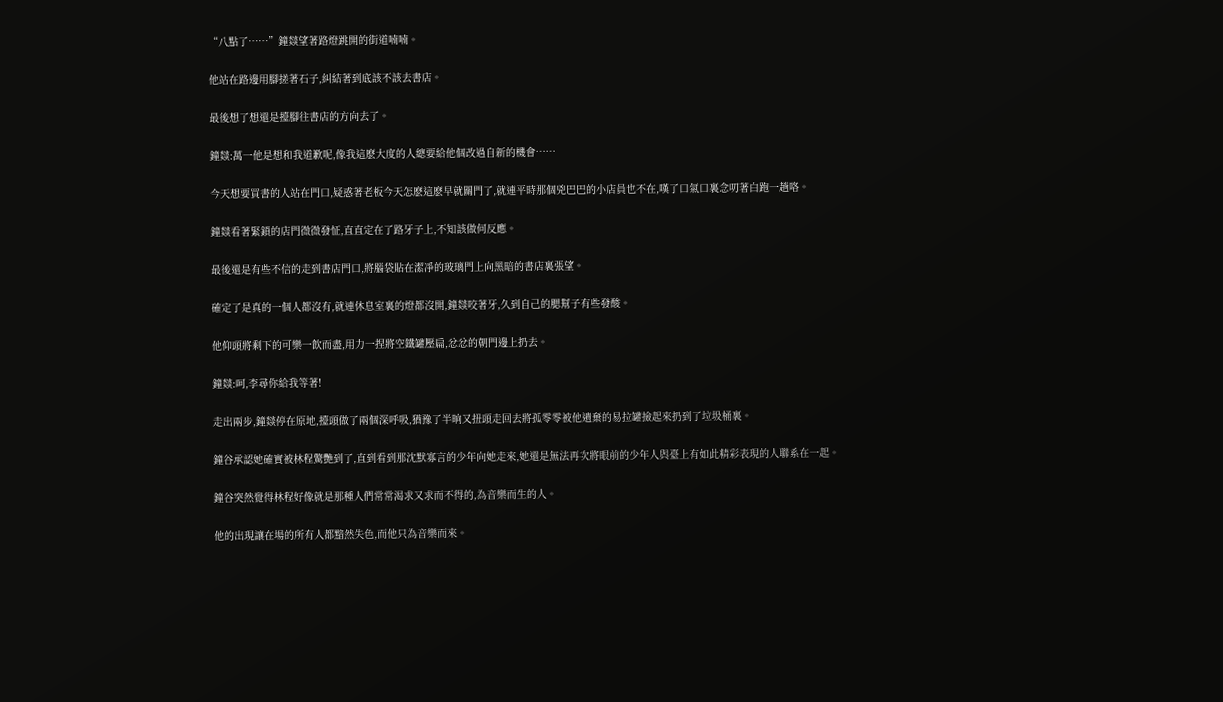“八點了……”鐘燚望著路燈跳開的街道喃喃。

他站在路邊用腳搓著石子,糾結著到底該不該去書店。

最後想了想還是擡腳往書店的方向去了。

鐘燚:萬一他是想和我道歉呢,像我這麽大度的人總要給他個改過自新的機會……

今天想要買書的人站在門口,疑惑著老板今天怎麽這麽早就關門了,就連平時那個兇巴巴的小店員也不在,嘆了口氣口裏念叨著白跑一趟咯。

鐘燚看著緊鎖的店門微微發怔,直直定在了路牙子上,不知該做何反應。

最後還是有些不信的走到書店門口,將腦袋貼在潔凈的玻璃門上向黑暗的書店裏張望。

確定了是真的一個人都沒有,就連休息室裏的燈都沒開,鐘燚咬著牙,久到自己的腮幫子有些發酸。

他仰頭將剩下的可樂一飲而盡,用力一捏將空鐵罐壓扁,忿忿的朝門邊上扔去。

鐘燚:呵,李尋你給我等著!

走出兩步,鐘燚停在原地,擡頭做了兩個深呼吸,猶豫了半晌又扭頭走回去將孤零零被他遺棄的易拉罐撿起來扔到了垃圾桶裏。

鐘谷承認她確實被林程驚艷到了,直到看到那沈默寡言的少年向她走來,她還是無法再次將眼前的少年人與臺上有如此精彩表現的人聯系在一起。

鐘谷突然覺得林程好像就是那種人們常常渴求又求而不得的,為音樂而生的人。

他的出現讓在場的所有人都黯然失色,而他只為音樂而來。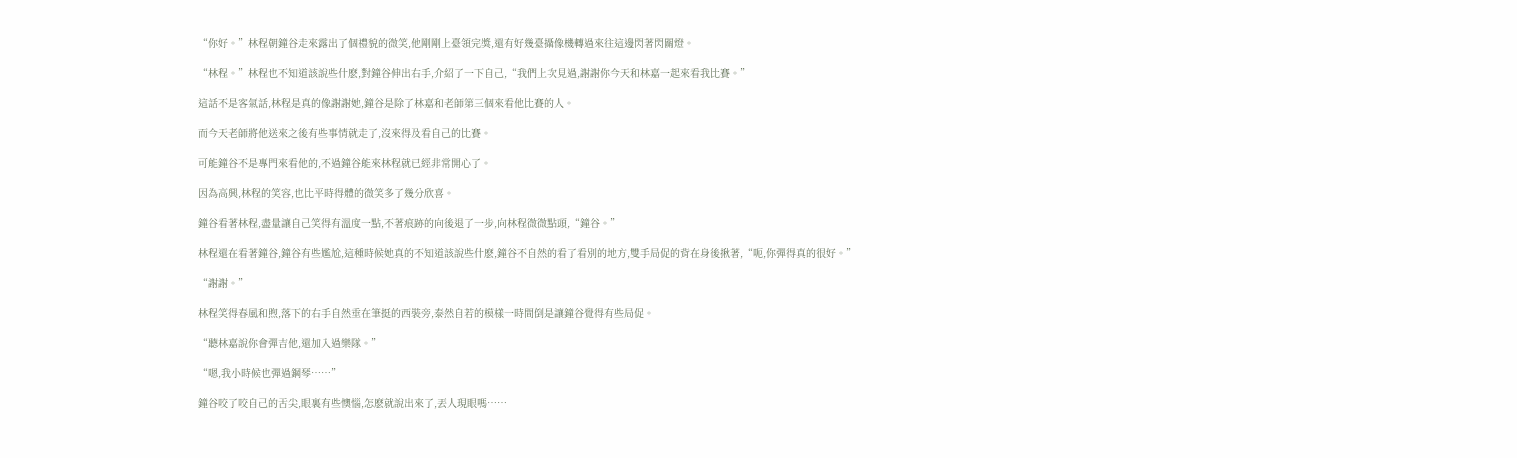“你好。”林程朝鐘谷走來露出了個禮貌的微笑,他剛剛上臺領完獎,還有好幾臺攝像機轉過來往這邊閃著閃關燈。

“林程。”林程也不知道該說些什麽,對鐘谷伸出右手,介紹了一下自己,“我們上次見過,謝謝你今天和林嘉一起來看我比賽。”

這話不是客氣話,林程是真的像謝謝她,鐘谷是除了林嘉和老師第三個來看他比賽的人。

而今天老師將他送來之後有些事情就走了,沒來得及看自己的比賽。

可能鐘谷不是專門來看他的,不過鐘谷能來林程就已經非常開心了。

因為高興,林程的笑容,也比平時得體的微笑多了幾分欣喜。

鐘谷看著林程,盡量讓自己笑得有溫度一點,不著痕跡的向後退了一步,向林程微微點頭,“鐘谷。”

林程還在看著鐘谷,鐘谷有些尷尬,這種時候她真的不知道該說些什麽,鐘谷不自然的看了看別的地方,雙手局促的背在身後揪著,“呃,你彈得真的很好。”

“謝謝。”

林程笑得春風和煦,落下的右手自然垂在筆挺的西裝旁,泰然自若的模樣一時間倒是讓鐘谷覺得有些局促。

“聽林嘉說你會彈吉他,還加入過樂隊。”

“嗯,我小時候也彈過鋼琴……”

鐘谷咬了咬自己的舌尖,眼裏有些懊惱,怎麽就說出來了,丟人現眼嗎……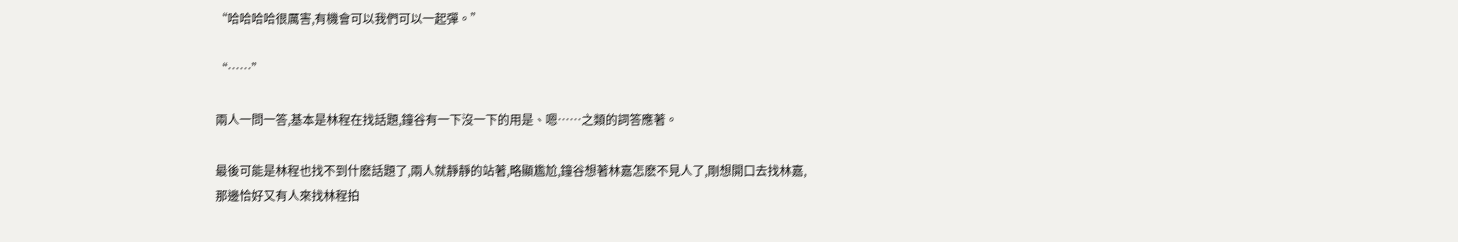“哈哈哈哈很厲害,有機會可以我們可以一起彈。”

“……”

兩人一問一答,基本是林程在找話題,鐘谷有一下沒一下的用是、嗯……之類的詞答應著。

最後可能是林程也找不到什麽話題了,兩人就靜靜的站著,略顯尷尬,鐘谷想著林嘉怎麽不見人了,剛想開口去找林嘉,那邊恰好又有人來找林程拍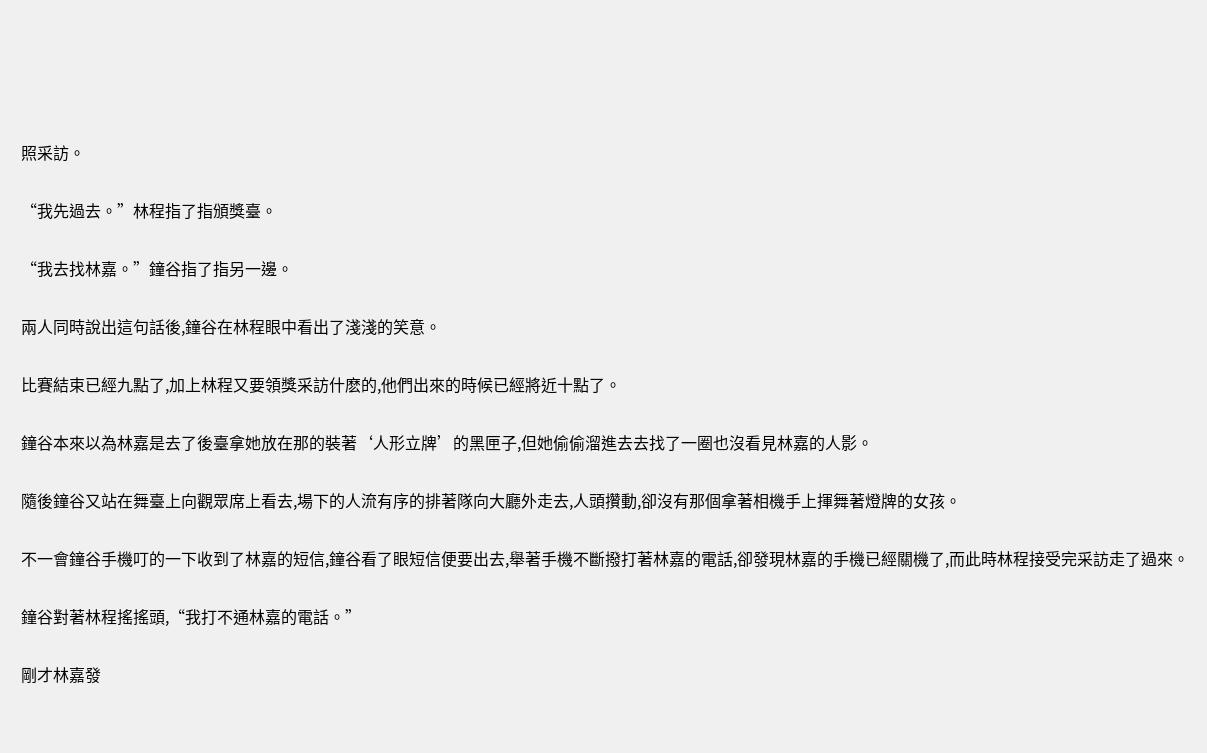照采訪。

“我先過去。”林程指了指頒獎臺。

“我去找林嘉。”鐘谷指了指另一邊。

兩人同時說出這句話後,鐘谷在林程眼中看出了淺淺的笑意。

比賽結束已經九點了,加上林程又要領獎采訪什麽的,他們出來的時候已經將近十點了。

鐘谷本來以為林嘉是去了後臺拿她放在那的裝著‘人形立牌’的黑匣子,但她偷偷溜進去去找了一圈也沒看見林嘉的人影。

隨後鐘谷又站在舞臺上向觀眾席上看去,場下的人流有序的排著隊向大廳外走去,人頭攢動,卻沒有那個拿著相機手上揮舞著燈牌的女孩。

不一會鐘谷手機叮的一下收到了林嘉的短信,鐘谷看了眼短信便要出去,舉著手機不斷撥打著林嘉的電話,卻發現林嘉的手機已經關機了,而此時林程接受完采訪走了過來。

鐘谷對著林程搖搖頭,“我打不通林嘉的電話。”

剛才林嘉發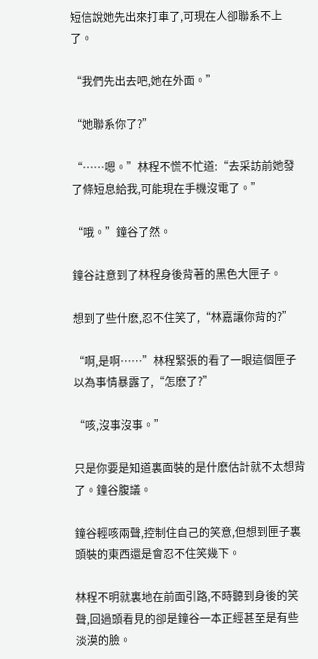短信說她先出來打車了,可現在人卻聯系不上了。

“我們先出去吧,她在外面。”

“她聯系你了?”

“……嗯。”林程不慌不忙道:“去采訪前她發了條短息給我,可能現在手機沒電了。”

“哦。”鐘谷了然。

鐘谷註意到了林程身後背著的黑色大匣子。

想到了些什麽,忍不住笑了,“林嘉讓你背的?”

“啊,是啊……”林程緊張的看了一眼這個匣子以為事情暴露了,“怎麽了?”

“咳,沒事沒事。”

只是你要是知道裏面裝的是什麽估計就不太想背了。鐘谷腹議。

鐘谷輕咳兩聲,控制住自己的笑意,但想到匣子裏頭裝的東西還是會忍不住笑幾下。

林程不明就裏地在前面引路,不時聽到身後的笑聲,回過頭看見的卻是鐘谷一本正經甚至是有些淡漠的臉。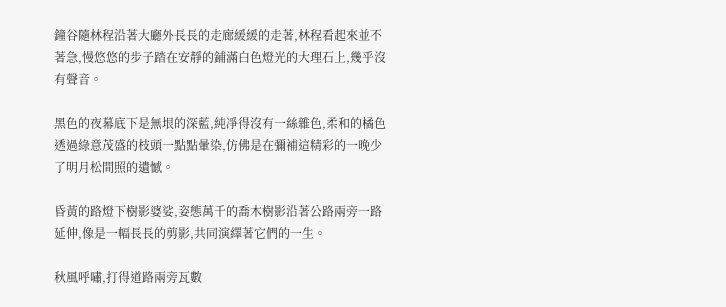鐘谷隨林程沿著大廳外長長的走廊緩緩的走著,林程看起來並不著急,慢悠悠的步子踏在安靜的鋪滿白色燈光的大理石上,幾乎沒有聲音。

黑色的夜幕底下是無垠的深藍,純凈得沒有一絲雜色,柔和的橘色透過綠意茂盛的枝頭一點點暈染,仿佛是在彌補這精彩的一晚少了明月松間照的遺憾。

昏黃的路燈下樹影婆娑,姿態萬千的喬木樹影沿著公路兩旁一路延伸,像是一幅長長的剪影,共同演繹著它們的一生。

秋風呼嘯,打得道路兩旁瓦數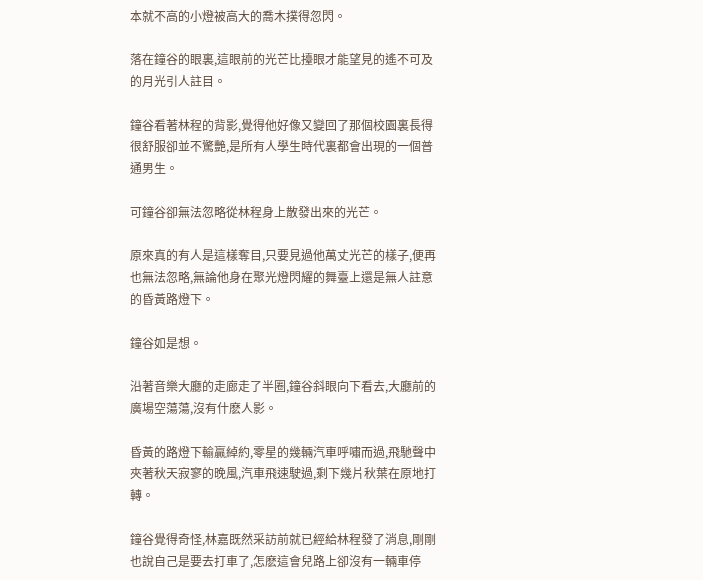本就不高的小燈被高大的喬木撲得忽閃。

落在鐘谷的眼裏,這眼前的光芒比擡眼才能望見的遙不可及的月光引人註目。

鐘谷看著林程的背影,覺得他好像又變回了那個校園裏長得很舒服卻並不驚艷,是所有人學生時代裏都會出現的一個普通男生。

可鐘谷卻無法忽略從林程身上散發出來的光芒。

原來真的有人是這樣奪目,只要見過他萬丈光芒的樣子,便再也無法忽略,無論他身在聚光燈閃耀的舞臺上還是無人註意的昏黃路燈下。

鐘谷如是想。

沿著音樂大廳的走廊走了半圈,鐘谷斜眼向下看去,大廳前的廣場空蕩蕩,沒有什麽人影。

昏黃的路燈下輸贏綽約,零星的幾輛汽車呼嘯而過,飛馳聲中夾著秋天寂寥的晚風,汽車飛速駛過,剩下幾片秋葉在原地打轉。

鐘谷覺得奇怪,林嘉既然采訪前就已經給林程發了消息,剛剛也說自己是要去打車了,怎麽這會兒路上卻沒有一輛車停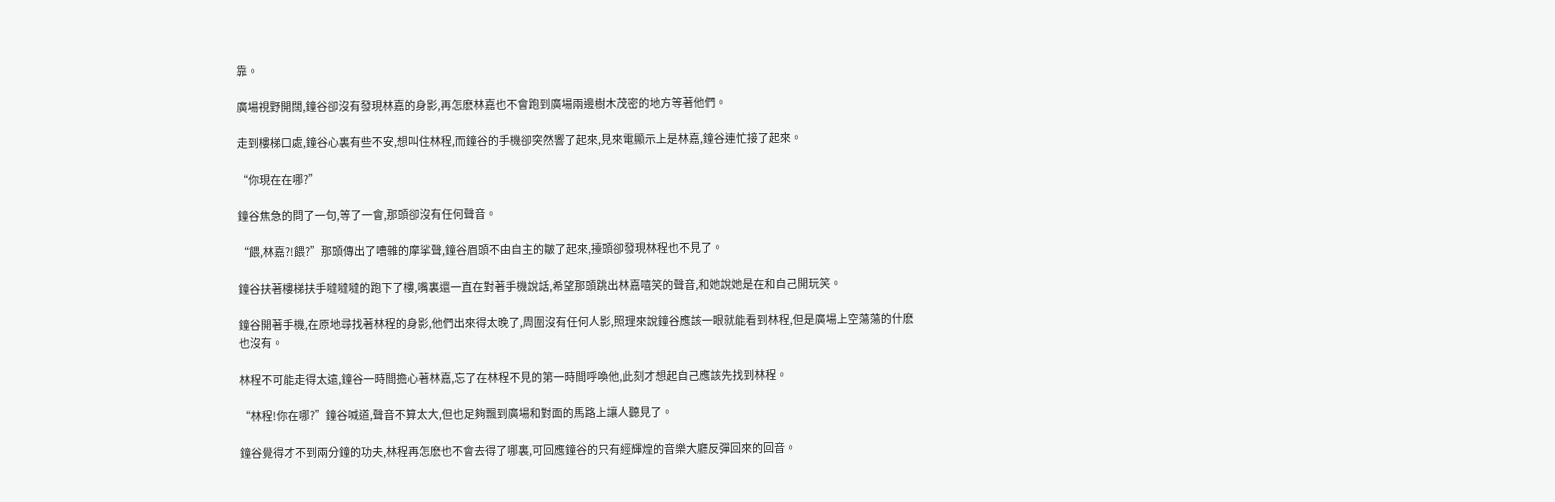靠。

廣場視野開闊,鐘谷卻沒有發現林嘉的身影,再怎麽林嘉也不會跑到廣場兩邊樹木茂密的地方等著他們。

走到樓梯口處,鐘谷心裏有些不安,想叫住林程,而鐘谷的手機卻突然響了起來,見來電顯示上是林嘉,鐘谷連忙接了起來。

“你現在在哪?”

鐘谷焦急的問了一句,等了一會,那頭卻沒有任何聲音。

“餵,林嘉?!餵?”那頭傳出了嘈雜的摩挲聲,鐘谷眉頭不由自主的皺了起來,擡頭卻發現林程也不見了。

鐘谷扶著樓梯扶手噠噠噠的跑下了樓,嘴裏還一直在對著手機說話,希望那頭跳出林嘉嘻笑的聲音,和她說她是在和自己開玩笑。

鐘谷開著手機,在原地尋找著林程的身影,他們出來得太晚了,周圍沒有任何人影,照理來說鐘谷應該一眼就能看到林程,但是廣場上空蕩蕩的什麽也沒有。

林程不可能走得太遠,鐘谷一時間擔心著林嘉,忘了在林程不見的第一時間呼喚他,此刻才想起自己應該先找到林程。

“林程!你在哪?”鐘谷喊道,聲音不算太大,但也足夠飄到廣場和對面的馬路上讓人聽見了。

鐘谷覺得才不到兩分鐘的功夫,林程再怎麽也不會去得了哪裏,可回應鐘谷的只有經輝煌的音樂大廳反彈回來的回音。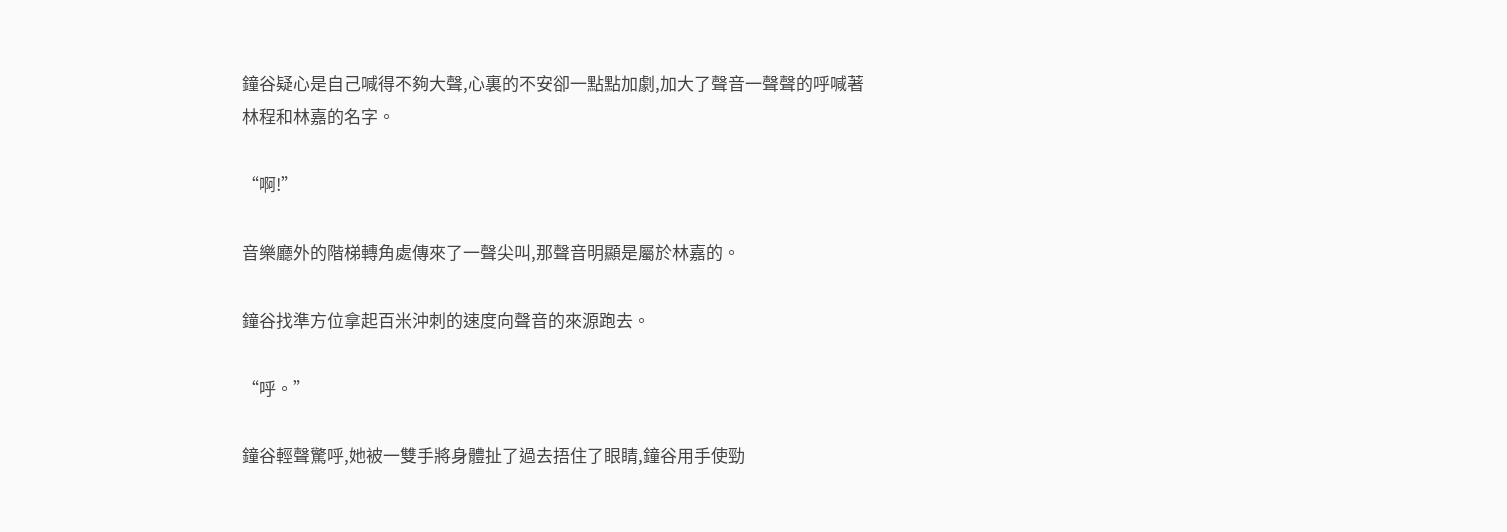鐘谷疑心是自己喊得不夠大聲,心裏的不安卻一點點加劇,加大了聲音一聲聲的呼喊著林程和林嘉的名字。

“啊!”

音樂廳外的階梯轉角處傳來了一聲尖叫,那聲音明顯是屬於林嘉的。

鐘谷找準方位拿起百米沖刺的速度向聲音的來源跑去。

“呼。”

鐘谷輕聲驚呼,她被一雙手將身體扯了過去捂住了眼睛,鐘谷用手使勁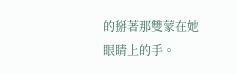的掰著那雙蒙在她眼睛上的手。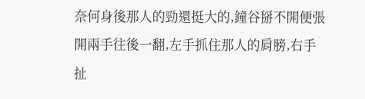奈何身後那人的勁還挺大的,鐘谷掰不開便張開兩手往後一翻,左手抓住那人的肩膀,右手扯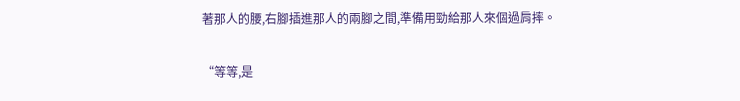著那人的腰,右腳插進那人的兩腳之間,準備用勁給那人來個過肩摔。

“等等,是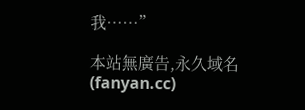我……”

本站無廣告,永久域名(fanyan.cc)